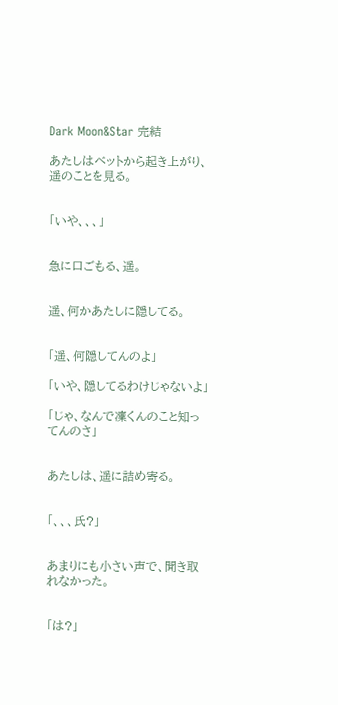Dark Moon&Star 完結

あたしはベットから起き上がり、遥のことを見る。


「いや、、、」


急に口ごもる、遥。


遥、何かあたしに隠してる。


「遥、何隠してんのよ」

「いや、隠してるわけじゃないよ」

「じゃ、なんで凜くんのこと知ってんのさ」


あたしは、遥に詰め寄る。


「、、、氏?」


あまりにも小さい声で、聞き取れなかった。


「は?」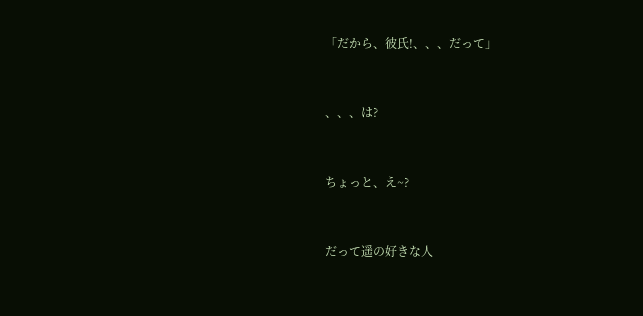「だから、彼氏!、、、だって」


、、、は?


ちょっと、え~?


だって遥の好きな人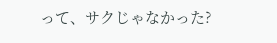って、サクじゃなかった?